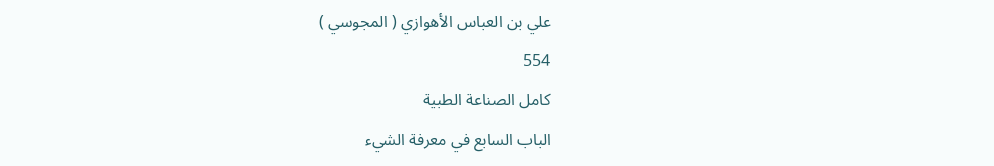علي بن العباس الأهوازي ( المجوسي )
554
كامل الصناعة الطبية
الباب السابع في معرفة الشيء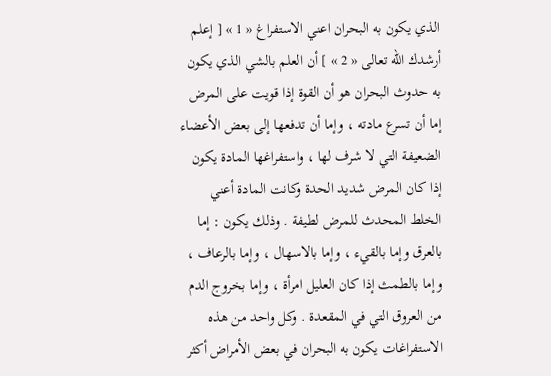الذي يكون به البحران اعني الاستفراغ « 1 » [ إعلم أرشدك اللّه تعالى « 2 » ] أن العلم بالشي الذي يكون به حدوث البحران هو أن القوة إذا قويت على المرض إما أن تسرع مادته ، وإما أن تدفعها إلى بعض الأعضاء الضعيفة التي لا شرف لها ، واستفراغها المادة يكون إذا كان المرض شديد الحدة وكانت المادة أعني الخلط المحدث للمرض لطيفة . وذلك يكون : إما بالعرق وإما بالقيء ، وإما بالاسهال ، وإما بالرعاف ، وإما بالطمث إذا كان العليل امرأة ، وإما بخروج الدم من العروق التي في المقعدة . وكل واحد من هذه الاستفراغات يكون به البحران في بعض الأمراض أكثر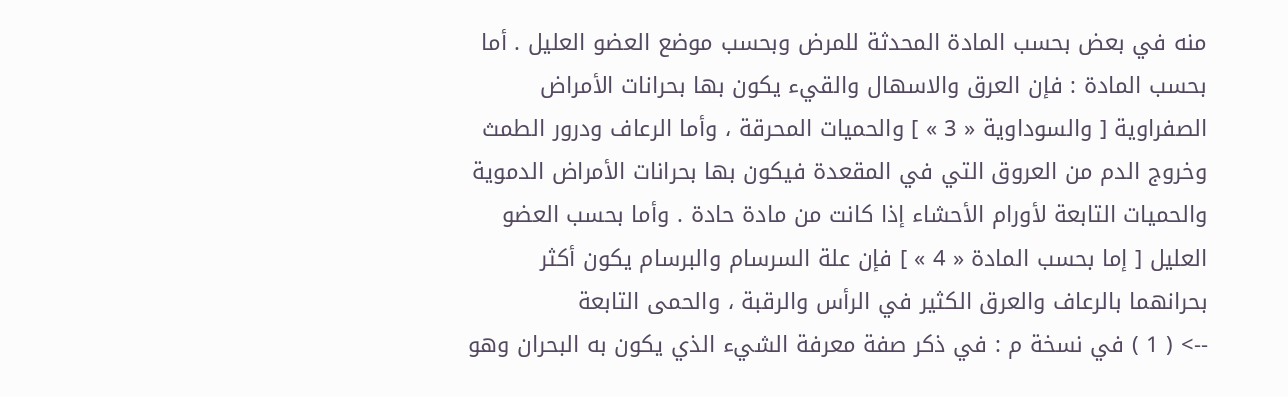منه في بعض بحسب المادة المحدثة للمرض وبحسب موضع العضو العليل . أما بحسب المادة : فإن العرق والاسهال والقيء يكون بها بحرانات الأمراض الصفراوية [ والسوداوية « 3 » ] والحميات المحرقة ، وأما الرعاف ودرور الطمث وخروج الدم من العروق التي في المقعدة فيكون بها بحرانات الأمراض الدموية والحميات التابعة لأورام الأحشاء إذا كانت من مادة حادة . وأما بحسب العضو العليل [ إما بحسب المادة « 4 » ] فإن علة السرسام والبرسام يكون أكثر بحرانهما بالرعاف والعرق الكثير في الرأس والرقبة ، والحمى التابعة
--> ( 1 ) في نسخة م : في ذكر صفة معرفة الشيء الذي يكون به البحران وهو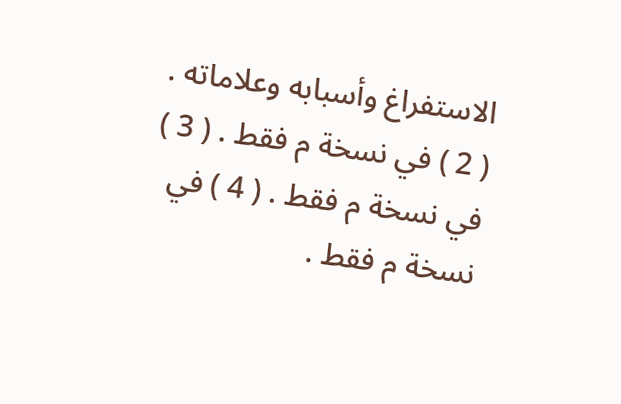الاستفراغ وأسبابه وعلاماته . ( 2 ) في نسخة م فقط . ( 3 ) في نسخة م فقط . ( 4 ) في نسخة م فقط .